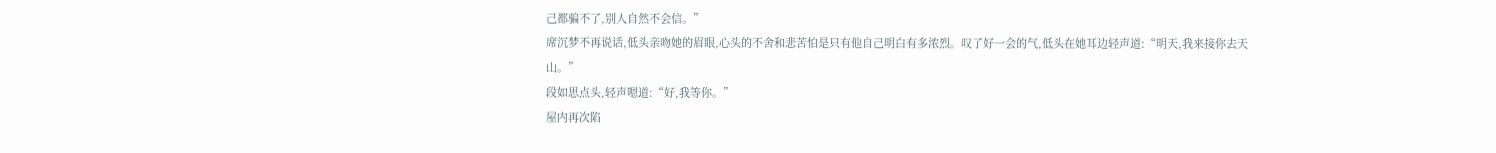己都骗不了,别人自然不会信。”
席沉梦不再说话,低头亲吻她的眉眼,心头的不舍和悲苦怕是只有他自己明白有多浓烈。叹了好一会的气,低头在她耳边轻声道:“明天,我来接你去天山。”
段如思点头,轻声嗯道:“好,我等你。”
屋内再次陷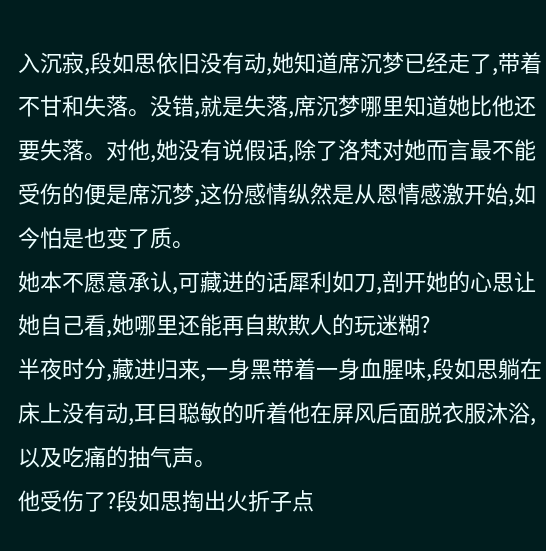入沉寂,段如思依旧没有动,她知道席沉梦已经走了,带着不甘和失落。没错,就是失落,席沉梦哪里知道她比他还要失落。对他,她没有说假话,除了洛梵对她而言最不能受伤的便是席沉梦,这份感情纵然是从恩情感激开始,如今怕是也变了质。
她本不愿意承认,可藏进的话犀利如刀,剖开她的心思让她自己看,她哪里还能再自欺欺人的玩迷糊?
半夜时分,藏进归来,一身黑带着一身血腥味,段如思躺在床上没有动,耳目聪敏的听着他在屏风后面脱衣服沐浴,以及吃痛的抽气声。
他受伤了?段如思掏出火折子点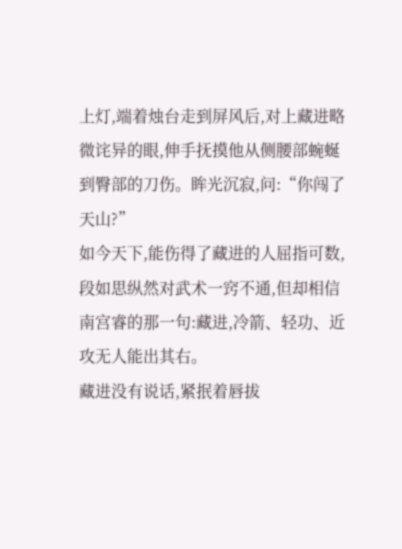上灯,端着烛台走到屏风后,对上藏进略微诧异的眼,伸手抚摸他从侧腰部蜿蜒到臀部的刀伤。眸光沉寂,问:“你闯了天山?”
如今天下,能伤得了藏进的人屈指可数,段如思纵然对武术一窍不通,但却相信南宫睿的那一句:藏进,冷箭、轻功、近攻无人能出其右。
藏进没有说话,紧抿着唇拔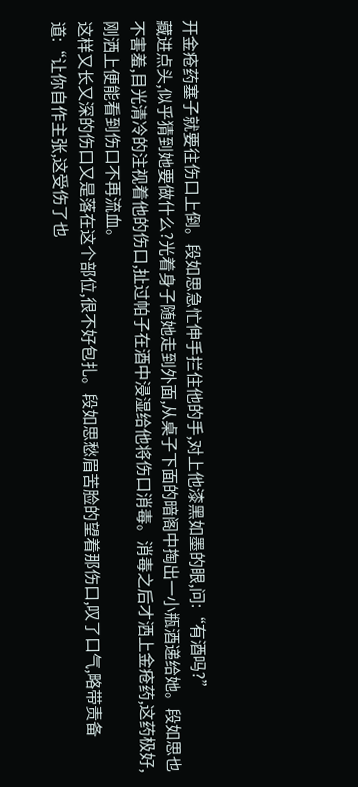开金疮药塞子就要往伤口上倒。段如思急忙伸手拦住他的手,对上他漆黑如墨的眼,问:“有酒吗?”
藏进点头,似乎猜到她要做什么?光着身子随她走到外面,从桌子下面的暗阁中掏出一小瓶酒递给她。段如思也不害羞,目光清冷的注视着他的伤口,扯过帕子在酒中浸湿给他将伤口消毒。消毒之后才洒上金疮药,这药极好,刚洒上便能看到伤口不再流血。
这样又长又深的伤口又是落在这个部位,很不好包扎。段如思愁眉苦脸的望着那伤口,叹了口气,略带责备道:“让你自作主张,这受伤了也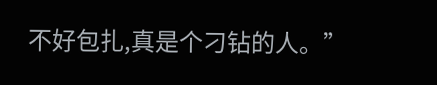不好包扎,真是个刁钻的人。”